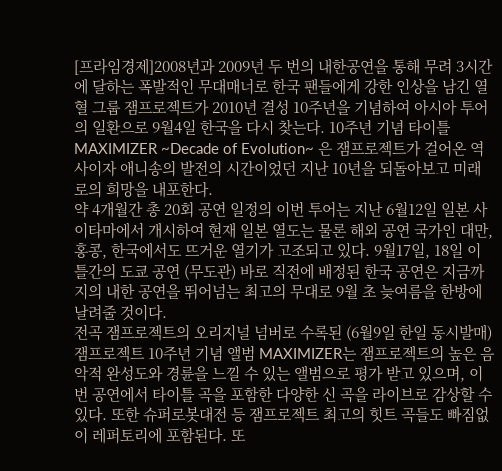[프라임경제]2008년과 2009년 두 번의 내한공연을 통해 무려 3시간에 달하는 폭발적인 무대매너로 한국 팬들에게 강한 인상을 남긴 열혈 그룹 잼프로젝트가 2010년 결성 10주년을 기념하여 아시아 투어의 일환으로 9월4일 한국을 다시 찾는다. 10주년 기념 타이틀 MAXIMIZER ~Decade of Evolution~ 은 잼프로젝트가 걸어온 역사이자 애니송의 발전의 시간이었던 지난 10년을 되돌아보고 미래로의 희망을 내포한다.
약 4개월간 총 20회 공연 일정의 이번 투어는 지난 6월12일 일본 사이타마에서 개시하여 현재 일본 열도는 물론 해외 공연 국가인 대만, 홍콩, 한국에서도 뜨거운 열기가 고조되고 있다. 9월17일, 18일 이틀간의 도쿄 공연 (무도관) 바로 직전에 배정된 한국 공연은 지금까지의 내한 공연을 뛰어넘는 최고의 무대로 9월 초 늦여름을 한방에 날려줄 것이다.
전곡 잼프로젝트의 오리지널 넘버로 수록된 (6월9일 한일 동시발매) 잼프로젝트 10주년 기념 앨범 MAXIMIZER는 잼프로젝트의 높은 음악적 완성도와 경륜을 느낄 수 있는 앨범으로 평가 받고 있으며, 이번 공연에서 타이틀 곡을 포함한 다양한 신 곡을 라이브로 감상할 수 있다. 또한 슈퍼로봇대전 등 잼프로젝트 최고의 힛트 곡들도 빠짐없이 레퍼토리에 포함된다. 또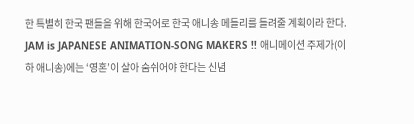한 특별히 한국 팬들을 위해 한국어로 한국 애니송 메들리를 들려줄 계획이라 한다.
JAM is JAPANESE ANIMATION-SONG MAKERS !! 애니메이션 주제가(이하 애니송)에는 ‘영혼’이 살아 숨쉬어야 한다는 신념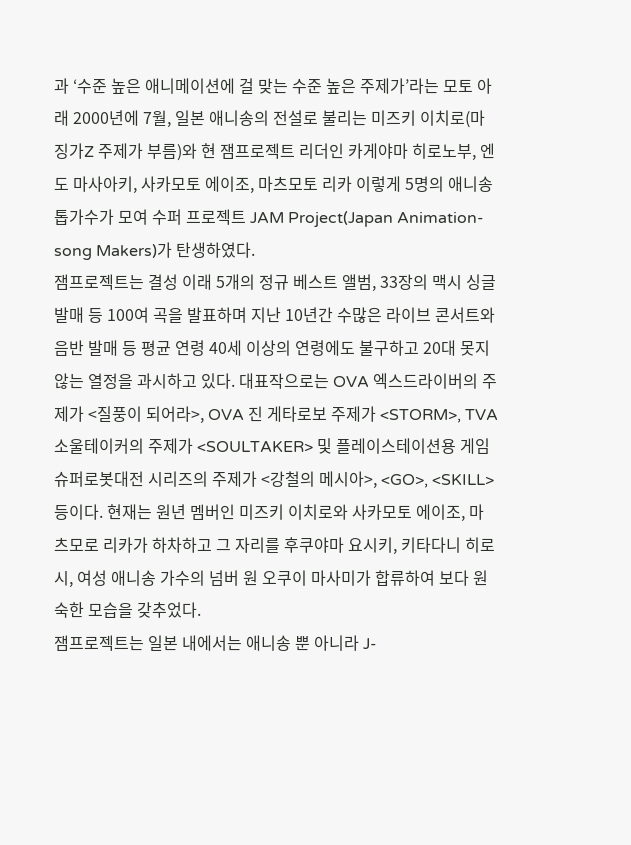과 ‘수준 높은 애니메이션에 걸 맞는 수준 높은 주제가’라는 모토 아래 2000년에 7월, 일본 애니송의 전설로 불리는 미즈키 이치로(마징가Z 주제가 부름)와 현 잼프로젝트 리더인 카게야마 히로노부, 엔도 마사아키, 사카모토 에이조, 마츠모토 리카 이렇게 5명의 애니송 톱가수가 모여 수퍼 프로젝트 JAM Project(Japan Animation-song Makers)가 탄생하였다.
잼프로젝트는 결성 이래 5개의 정규 베스트 앨범, 33장의 맥시 싱글 발매 등 100여 곡을 발표하며 지난 10년간 수많은 라이브 콘서트와 음반 발매 등 평균 연령 40세 이상의 연령에도 불구하고 20대 못지 않는 열정을 과시하고 있다. 대표작으로는 OVA 엑스드라이버의 주제가 <질풍이 되어라>, OVA 진 게타로보 주제가 <STORM>, TVA 소울테이커의 주제가 <SOULTAKER> 및 플레이스테이션용 게임 슈퍼로봇대전 시리즈의 주제가 <강철의 메시아>, <GO>, <SKILL> 등이다. 현재는 원년 멤버인 미즈키 이치로와 사카모토 에이조, 마츠모로 리카가 하차하고 그 자리를 후쿠야마 요시키, 키타다니 히로시, 여성 애니송 가수의 넘버 원 오쿠이 마사미가 합류하여 보다 원숙한 모습을 갖추었다.
잼프로젝트는 일본 내에서는 애니송 뿐 아니라 J-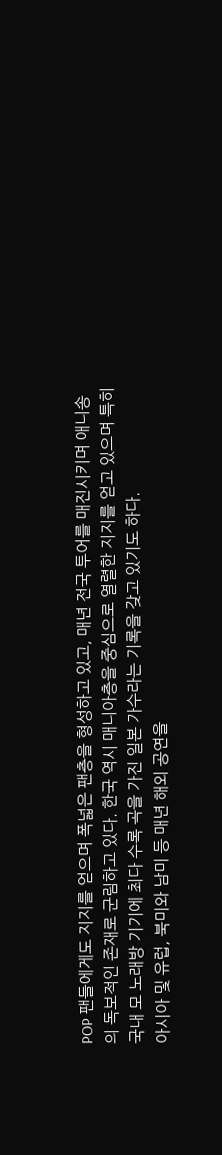POP 팬들에게도 지지를 얻으며 폭넓은 팬층을 형성하고 있고, 매년 전국 투어를 매진시키며 애니송의 독보적인 존재로 군림하고 있다. 한국 역시 매니아층을 중심으로 열렬한 지지를 얻고 있으며 특히 국내 모 노래방 기기에 최다 수록 곡을 가진 일본 가수라는 기록을 갖고 있기도 하다.
아시아 및 유럽, 북미와 남미 등 매년 해외 공연을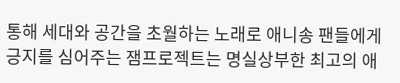통해 세대와 공간을 초월하는 노래로 애니송 팬들에게 긍지를 심어주는 잼프로젝트는 명실상부한 최고의 애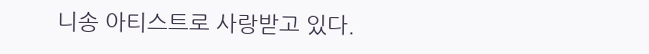니송 아티스트로 사랑받고 있다.